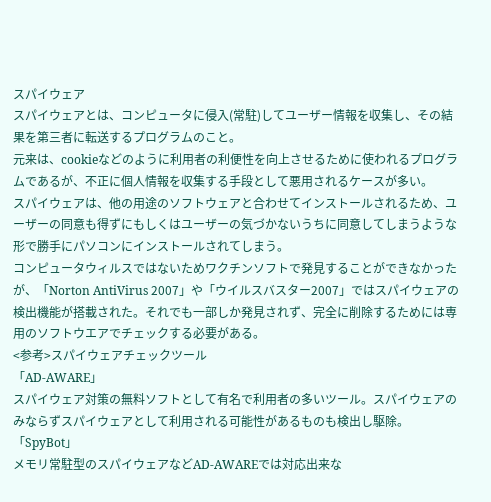スパイウェア
スパイウェアとは、コンピュータに侵入(常駐)してユーザー情報を収集し、その結果を第三者に転送するプログラムのこと。
元来は、cookieなどのように利用者の利便性を向上させるために使われるプログラムであるが、不正に個人情報を収集する手段として悪用されるケースが多い。
スパイウェアは、他の用途のソフトウェアと合わせてインストールされるため、ユーザーの同意も得ずにもしくはユーザーの気づかないうちに同意してしまうような形で勝手にパソコンにインストールされてしまう。
コンピュータウィルスではないためワクチンソフトで発見することができなかったが、「Norton AntiVirus 2007」や「ウイルスバスター2007」ではスパイウェアの検出機能が搭載された。それでも一部しか発見されず、完全に削除するためには専用のソフトウエアでチェックする必要がある。
<参考>スパイウェアチェックツール
「AD-AWARE」
スパイウェア対策の無料ソフトとして有名で利用者の多いツール。スパイウェアのみならずスパイウェアとして利用される可能性があるものも検出し駆除。
「SpyBot」
メモリ常駐型のスパイウェアなどAD-AWAREでは対応出来な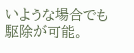いような場合でも駆除が可能。